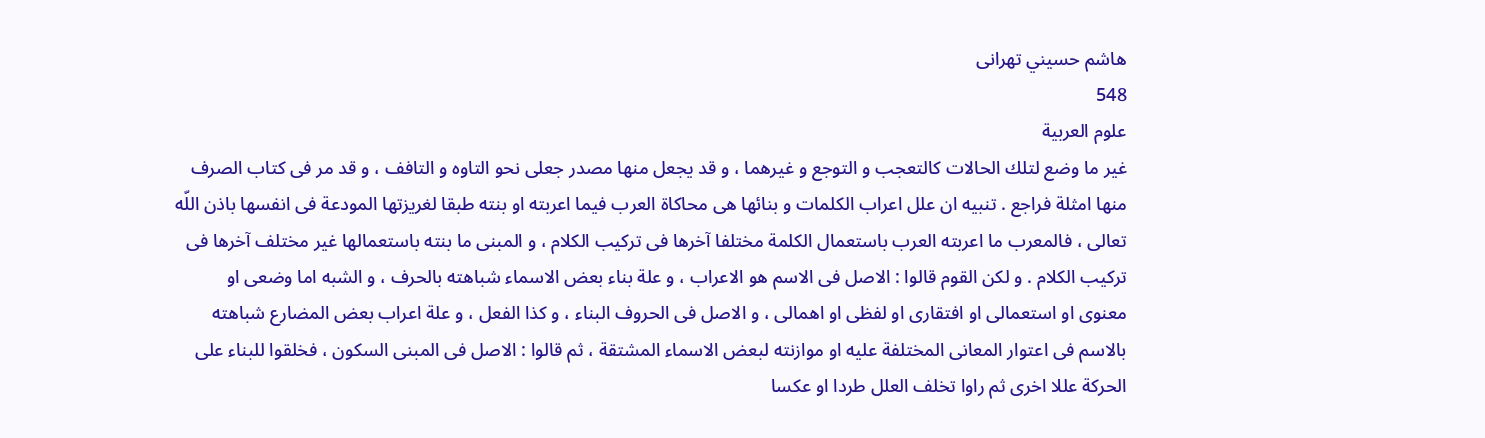هاشم حسيني تهرانى
548
علوم العربية
غير ما وضع لتلك الحالات كالتعجب و التوجع و غيرهما ، و قد يجعل منها مصدر جعلى نحو التاوه و التافف ، و قد مر فى كتاب الصرف منها امثلة فراجع . تنبيه ان علل اعراب الكلمات و بنائها هى محاكاة العرب فيما اعربته او بنته طبقا لغريزتها المودعة فى انفسها باذن اللّه تعالى ، فالمعرب ما اعربته العرب باستعمال الكلمة مختلفا آخرها فى تركيب الكلام ، و المبنى ما بنته باستعمالها غير مختلف آخرها فى تركيب الكلام . و لكن القوم قالوا : الاصل فى الاسم هو الاعراب ، و علة بناء بعض الاسماء شباهته بالحرف ، و الشبه اما وضعى او معنوى او استعمالى او افتقارى او لفظى او اهمالى ، و الاصل فى الحروف البناء ، و كذا الفعل ، و علة اعراب بعض المضارع شباهته بالاسم فى اعتوار المعانى المختلفة عليه او موازنته لبعض الاسماء المشتقة ، ثم قالوا : الاصل فى المبنى السكون ، فخلقوا للبناء على الحركة عللا اخرى ثم راوا تخلف العلل طردا او عكسا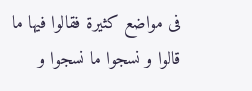فى مواضع كثيرة فقالوا فيها ما قالوا و نسجوا ما نسجوا و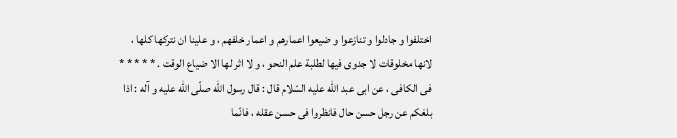اختلفوا و جادلوا و تنازعوا و ضيعوا اعمارهم و اعمار خلفهم ، و علينا ان نتركها كلها ، لانها مخلوقات لا جدوى فيها لطلبة علم النحو ، و لا اثر لها الا ضياع الوقت . * * * * * فى الكافى ، عن ابى عبد اللّه عليه السّلام قال : قال رسول اللّه صلّى اللّه عليه و آله : اذا بلغكم عن رجل حسن حال فانظروا فى حسن عقله ، فانّما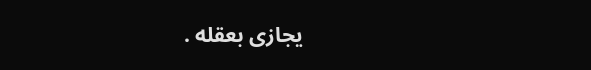يجازى بعقله .